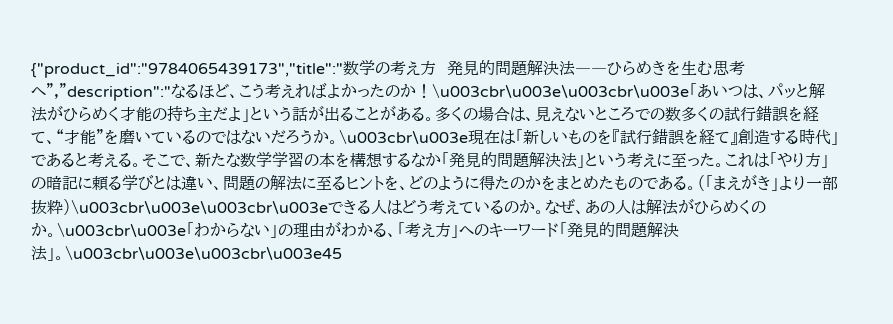{"product_id":"9784065439173","title":"数学の考え方　発見的問題解決法――ひらめきを生む思考へ","description":"なるほど、こう考えればよかったのか！\u003cbr\u003e\u003cbr\u003e「あいつは、パッと解法がひらめく才能の持ち主だよ」という話が出ることがある。多くの場合は、見えないところでの数多くの試行錯誤を経て、“才能”を磨いているのではないだろうか。\u003cbr\u003e現在は「新しいものを『試行錯誤を経て』創造する時代」であると考える。そこで、新たな数学学習の本を構想するなか「発見的問題解決法」という考えに至った。これは「やり方」の暗記に頼る学びとは違い、問題の解法に至るヒントを、どのように得たのかをまとめたものである。（「まえがき」より一部抜粋）\u003cbr\u003e\u003cbr\u003eできる人はどう考えているのか。なぜ、あの人は解法がひらめくのか。\u003cbr\u003e「わからない」の理由がわかる、「考え方」へのキーワード「発見的問題解決法」。\u003cbr\u003e\u003cbr\u003e45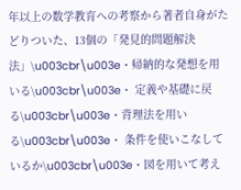年以上の数学教育への考察から著者自身がたどりついた、13個の「発見的問題解決法」\u003cbr\u003e・帰納的な発想を用いる\u003cbr\u003e・ 定義や基礎に戻る\u003cbr\u003e・背理法を用いる\u003cbr\u003e・ 条件を使いこなしているか\u003cbr\u003e・図を用いて考え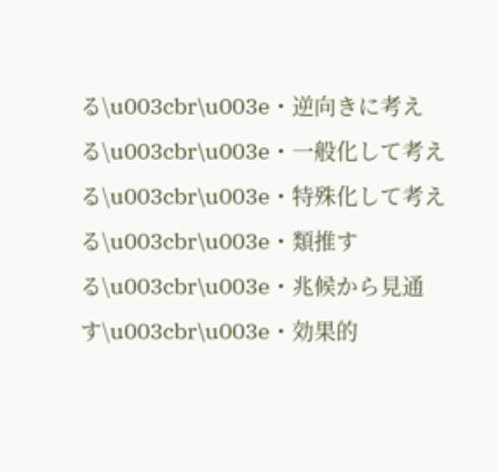る\u003cbr\u003e・逆向きに考える\u003cbr\u003e・一般化して考える\u003cbr\u003e・特殊化して考える\u003cbr\u003e・類推する\u003cbr\u003e・兆候から見通す\u003cbr\u003e・効果的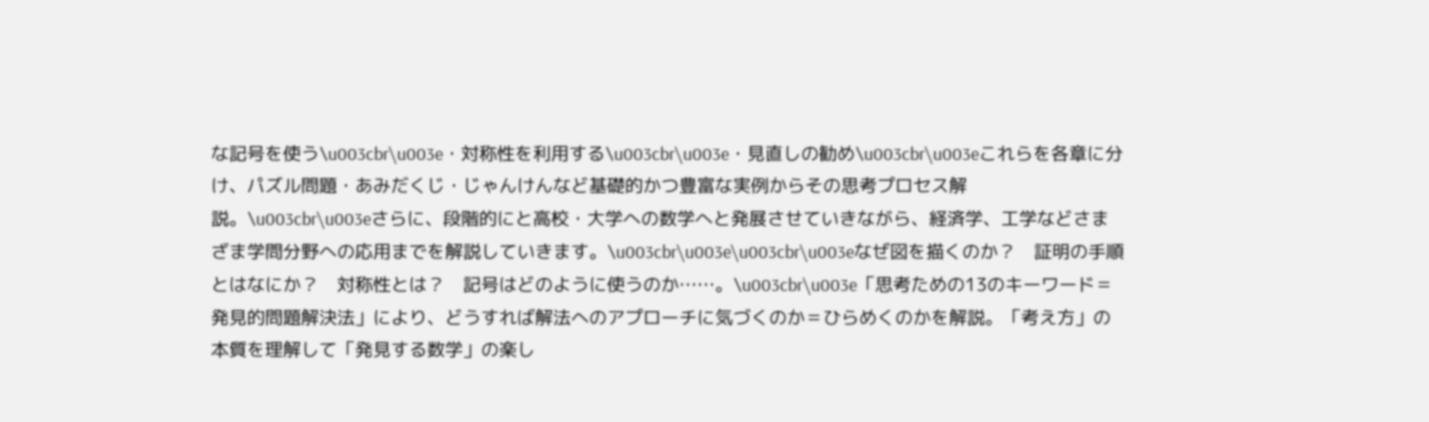な記号を使う\u003cbr\u003e・対称性を利用する\u003cbr\u003e・見直しの勧め\u003cbr\u003eこれらを各章に分け、パズル問題・あみだくじ・じゃんけんなど基礎的かつ豊富な実例からその思考プロセス解説。\u003cbr\u003eさらに、段階的にと高校・大学への数学へと発展させていきながら、経済学、工学などさまざま学問分野への応用までを解説していきます。\u003cbr\u003e\u003cbr\u003eなぜ図を描くのか？　証明の手順とはなにか？　対称性とは？　記号はどのように使うのか……。\u003cbr\u003e「思考ための13のキーワード＝発見的問題解決法」により、どうすれば解法へのアプローチに気づくのか＝ひらめくのかを解説。「考え方」の本質を理解して「発見する数学」の楽し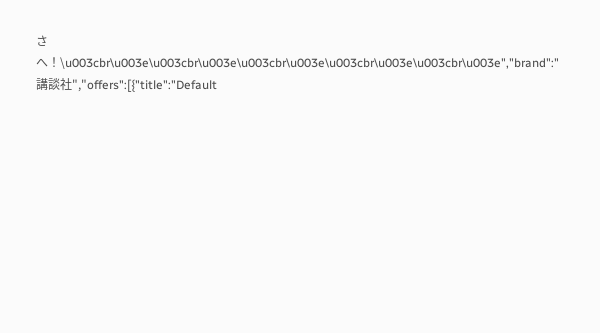さへ！\u003cbr\u003e\u003cbr\u003e\u003cbr\u003e\u003cbr\u003e\u003cbr\u003e","brand":"講談社","offers":[{"title":"Default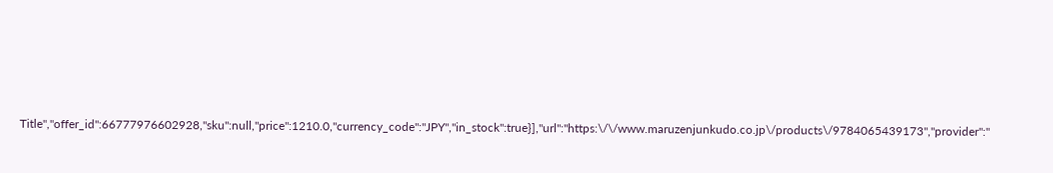Title","offer_id":66777976602928,"sku":null,"price":1210.0,"currency_code":"JPY","in_stock":true}],"url":"https:\/\/www.maruzenjunkudo.co.jp\/products\/9784065439173","provider":"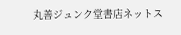丸善ジュンク堂書店ネットス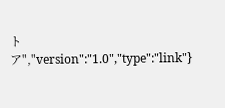トア","version":"1.0","type":"link"}